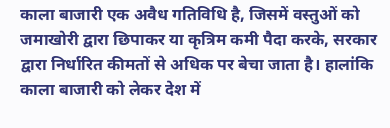काला बाजारी एक अवैध गतिविधि है, जिसमें वस्तुओं को जमाखोरी द्वारा छिपाकर या कृत्रिम कमी पैदा करके, सरकार द्वारा निर्धारित कीमतों से अधिक पर बेचा जाता है। हालांकि काला बाजारी को लेकर देश में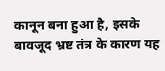कानून बना हुआ है, इसके बावजूद भ्रष्ट तंत्र के कारण यह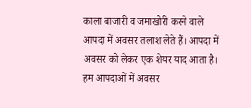काला बाजारी व जमाखोरी करने वाले आपदा में अवसर तलाश लेते हैं। आपदा में अवसर को लेकर एक शेयर याद आता है। हम आपदाओं में अवसर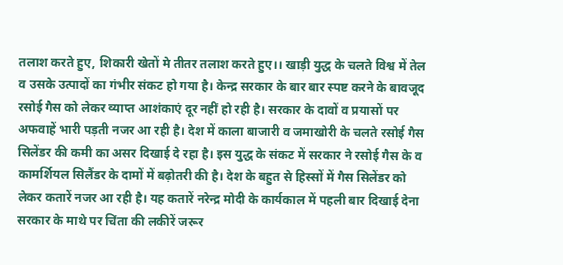तलाश करते हुए, शिकारी खेतों मे तीतर तलाश करते हुए।। खाड़ी युद्ध के चलते विश्व में तेल व उसके उत्पादों का गंभीर संकट हो गया है। केन्द्र सरकार के बार बार स्पष्ट करने के बावजूद रसोई गैस को लेकर व्याप्त आशंकाएं दूर नहीं हो रही है। सरकार के दावों व प्रयासों पर अफवाहें भारी पड़ती नजर आ रही है। देश में काला बाजारी व जमाखोरी के चलते रसोई गैस सिलेंडर की कमी का असर दिखाई दे रहा है। इस युद्ध के संकट में सरकार ने रसोई गैस के व कामर्शियल सिलैंडर के दामों में बढ़ोतरी की है। देश के बहुत से हिस्सों में गैस सिलेंडर को लेकर कतारें नजर आ रही है। यह कतारें नरेन्द्र मोदी के कार्यकाल में पहली बार दिखाई देना सरकार के माथे पर चिंता की लकीरें जरूर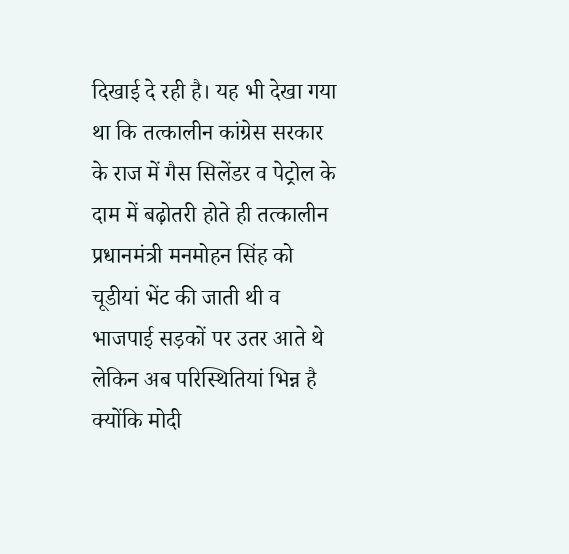दिखाई दे रही है। यह भी देखा गया था कि तत्कालीन कांग्रेस सरकार के राज में गैस सिलेंडर व पेट्रोल के दाम में बढ़ोतरी होते ही तत्कालीन प्रधानमंत्री मनमोहन सिंह को चूडीयां भेंट की जाती थी व भाजपाई सड़कों पर उतर आते थे लेकिन अब परिस्थितियां भिन्न है क्योंकि मोदी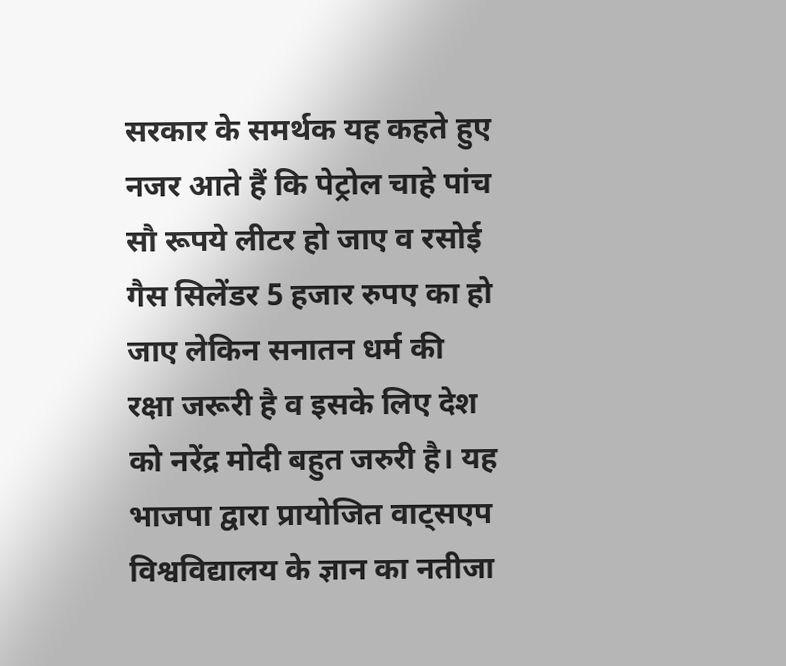सरकार के समर्थक यह कहते हुए नजर आते हैं कि पेट्रोल चाहे पांच सौ रूपये लीटर हो जाए व रसोई गैस सिलेंडर 5 हजार रुपए का हो जाए लेकिन सनातन धर्म की रक्षा जरूरी है व इसके लिए देश को नरेंद्र मोदी बहुत जरुरी है। यह भाजपा द्वारा प्रायोजित वाट्सएप विश्वविद्यालय के ज्ञान का नतीजा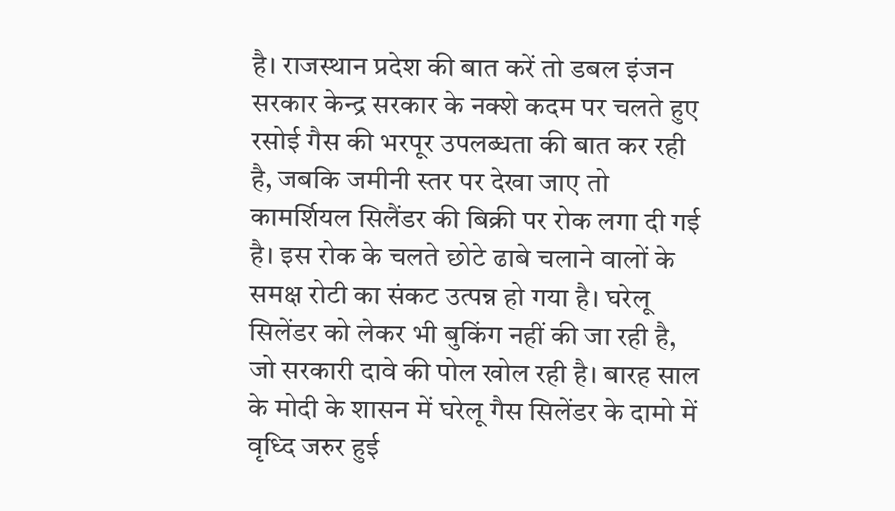है। राजस्थान प्रदेश की बात करें तो डबल इंजन सरकार केन्द्र सरकार के नक्शे कदम पर चलते हुए रसोई गैस की भरपूर उपलब्धता की बात कर रही है, जबकि जमीनी स्तर पर देखा जाए तो कामर्शियल सिलैंडर की बिक्री पर रोक लगा दी गई है। इस रोक के चलते छोटे ढाबे चलाने वालों के समक्ष रोटी का संकट उत्पन्न हो गया है। घरेलू सिलेंडर को लेकर भी बुकिंग नहीं की जा रही है, जो सरकारी दावे की पोल खोल रही है। बारह साल के मोदी के शासन में घरेलू गैस सिलेंडर के दामो में वृध्दि जरुर हुई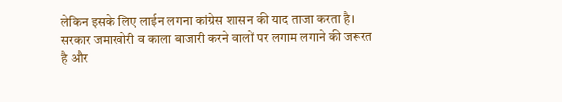लेकिन इसके लिए लाईन लगना कांग्रेस शासन की याद ताजा करता है।
सरकार जमाखोरी व काला बाजारी करने वालों पर लगाम लगाने की जरूरत है और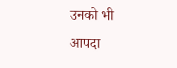उनको भी आपदा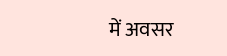में अवसर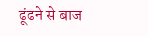ढूंढने से बाज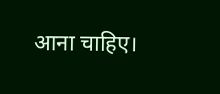आना चाहिए।